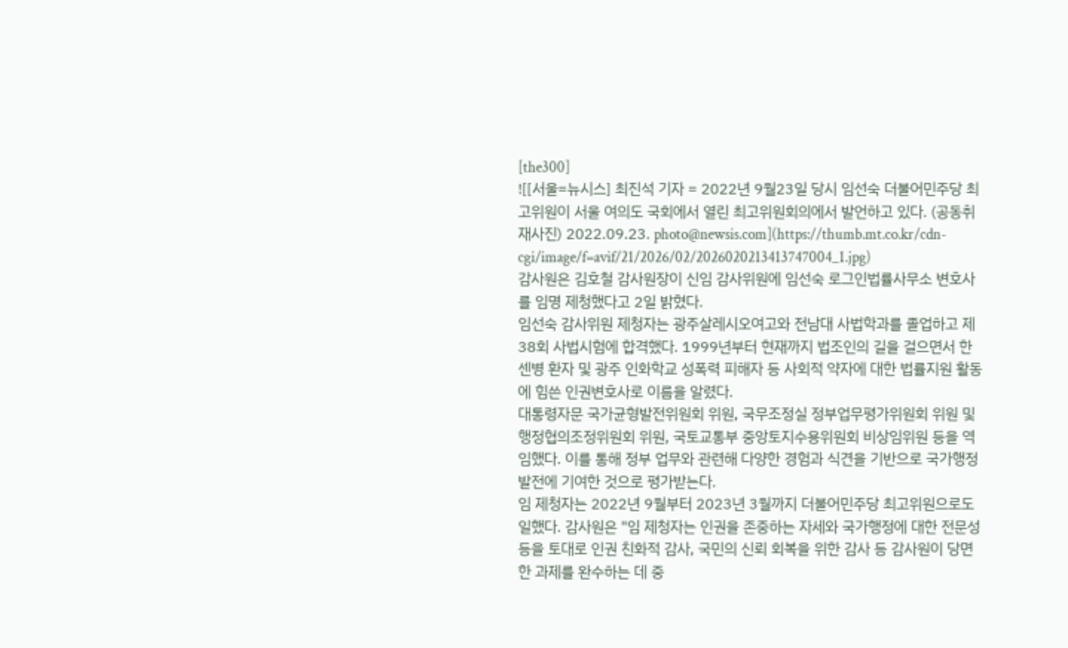[the300]
![[서울=뉴시스] 최진석 기자 = 2022년 9월23일 당시 임선숙 더불어민주당 최고위원이 서울 여의도 국회에서 열린 최고위원회의에서 발언하고 있다. (공동취재사진) 2022.09.23. photo@newsis.com](https://thumb.mt.co.kr/cdn-cgi/image/f=avif/21/2026/02/2026020213413747004_1.jpg)
감사원은 김호철 감사원장이 신임 감사위원에 임선숙 로그인법률사무소 변호사를 임명 제청했다고 2일 밝혔다.
임선숙 감사위원 제청자는 광주살레시오여고와 전남대 사법학과를 졸업하고 제 38회 사법시험에 합격했다. 1999년부터 현재까지 법조인의 길을 걸으면서 한센병 환자 및 광주 인화학교 성폭력 피해자 등 사회적 약자에 대한 법률지원 활동에 힘쓴 인권변호사로 이름을 알렸다.
대통령자문 국가균형발전위원회 위원, 국무조정실 정부업무평가위원회 위원 및 행정협의조정위원회 위원, 국토교통부 중앙토지수용위원회 비상임위원 등을 역임했다. 이를 통해 정부 업무와 관련해 다양한 경험과 식견을 기반으로 국가행정 발전에 기여한 것으로 평가받는다.
임 제청자는 2022년 9월부터 2023년 3월까지 더불어민주당 최고위원으로도 일했다. 감사원은 "임 제청자는 인권을 존중하는 자세와 국가행정에 대한 전문성 등을 토대로 인권 친화적 감사, 국민의 신뢰 회복을 위한 감사 등 감사원이 당면한 과제를 완수하는 데 중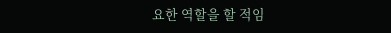요한 역할을 할 적임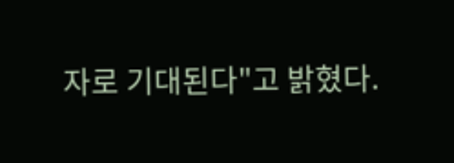자로 기대된다"고 밝혔다.